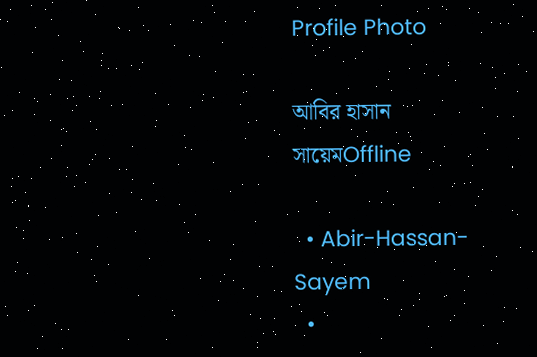Profile Photo

আবির হাসান সায়েমOffline

  • Abir-Hassan-Sayem
  •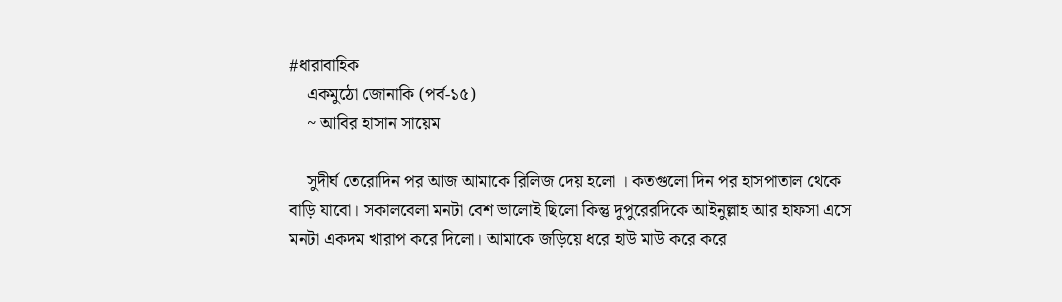#ধারাবাহিক
    একমুঠো জোনাকি (পর্ব-১৫)
    ~ আবির হাসান সায়েম

    সুদীর্ঘ তেরোদিন পর আজ আমাকে রিলিজ দেয় হলো । কতগুলো দিন পর হাসপাতাল থেকে বাড়ি যাবো। সকালবেলা মনটা বেশ ভালোই ছিলো কিন্তু দুপুরেরদিকে আইনুল্লাহ আর হাফসা এসে মনটা একদম খারাপ করে দিলো। আমাকে জড়িয়ে ধরে হাউ মাউ করে করে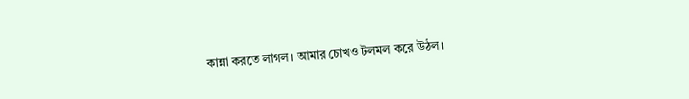কান্না করতে লাগল। আমার চোখও টলমল করে উঠল।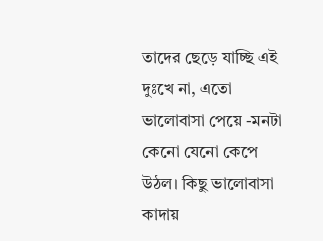তাদের ছেড়ে যাচ্ছি এই দুঃখে না, এতো ভালোবাসা পেয়ে -মনটা কেনো যেনো কেপে উঠল। কিছু ভালোবাসা কাদায়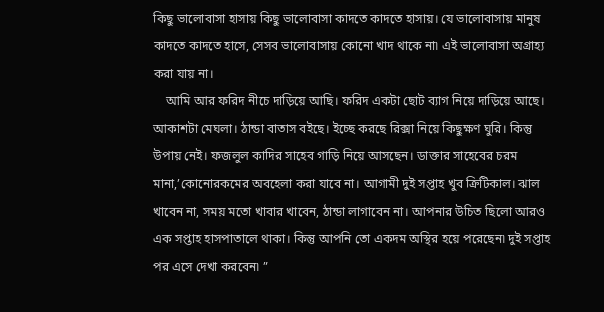কিছু ভালোবাসা হাসায় কিছু ভালোবাসা কাদতে কাদতে হাসায়। যে ভালোবাসায় মানুষ কাদতে কাদতে হাসে, সেসব ভালোবাসায় কোনো খাদ থাকে না৷ এই ভালোবাসা অগ্রাহ্য করা যায় না।
    আমি আর ফরিদ নীচে দাড়িয়ে আছি। ফরিদ একটা ছোট ব্যাগ নিয়ে দাড়িয়ে আছে। আকাশটা মেঘলা। ঠান্ডা বাতাস বইছে। ইচ্ছে করছে রিক্সা নিয়ে কিছুক্ষণ ঘুরি। কিন্তু উপায় নেই। ফজলুল কাদির সাহেব গাড়ি নিয়ে আসছেন। ডাক্তার সাহেবের চরম মানা,’কোনোরকমের অবহেলা করা যাবে না। আগামী দুই সপ্তাহ খুব ক্রিটিকাল। ঝাল খাবেন না, সময় মতো খাবার খাবেন, ঠান্ডা লাগাবেন না। আপনার উচিত ছিলো আরও এক সপ্তাহ হাসপাতালে থাকা। কিন্তু আপনি তো একদম অস্থির হয়ে পরেছেন৷ দুই সপ্তাহ পর এসে দেখা করবেন৷ ”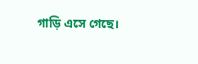গাড়ি এসে গেছে।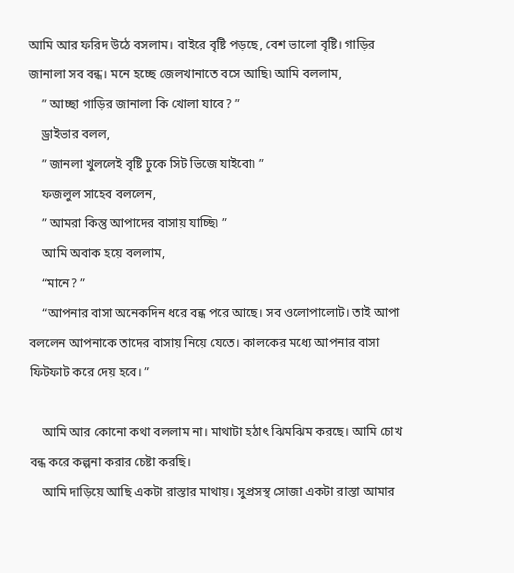আমি আর ফরিদ উঠে বসলাম। বাইরে বৃষ্টি পড়ছে, বেশ ভালো বৃষ্টি। গাড়ির জানালা সব বন্ধ। মনে হচ্ছে জেলখানাতে বসে আছি৷ আমি বললাম,
    ” আচ্ছা গাড়ির জানালা কি খোলা যাবে? ”
    ড্রাইভার বলল,
    ” জানলা খুললেই বৃষ্টি ঢুকে সিট ভিজে যাইবো৷ ”
    ফজলুল সাহেব বললেন,
    ” আমরা কিন্তু আপাদের বাসায় যাচ্ছি৷ ”
    আমি অবাক হয়ে বললাম,
    “মানে? ”
    “আপনার বাসা অনেকদিন ধরে বন্ধ পরে আছে। সব ওলোপালোট। তাই আপা বললেন আপনাকে তাদের বাসায় নিয়ে যেতে। কালকের মধ্যে আপনার বাসা ফিটফাট করে দেয় হবে। ”

    আমি আর কোনো কথা বললাম না। মাথাটা হঠাৎ ঝিমঝিম করছে। আমি চোখ বন্ধ করে কল্পনা করার চেষ্টা করছি।
    আমি দাড়িয়ে আছি একটা রাস্তার মাথায়। সুপ্রসস্থ সোজা একটা রাস্তা আমার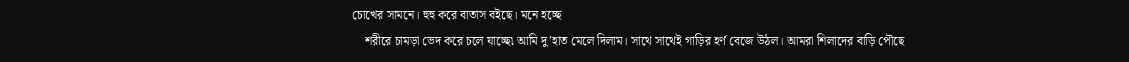চোখের সামনে। হুহু করে বাতাস বইছে। মনে হচ্ছে
    শরীরে চামড়া ভেদ করে চলে যাচ্ছে৷ আমি দু’হাত মেলে দিলাম। সাথে সাথেই গাড়ির হর্ণ বেজে উঠল। আমরা শিলাদের বাড়ি পৌছে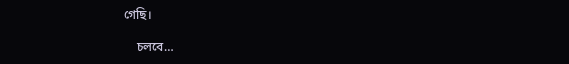গেছি।

    চলবে…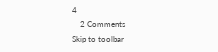4
    2 Comments
Skip to toolbar